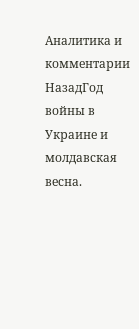Аналитика и комментарии
НазадГод войны в Украине и молдавская весна.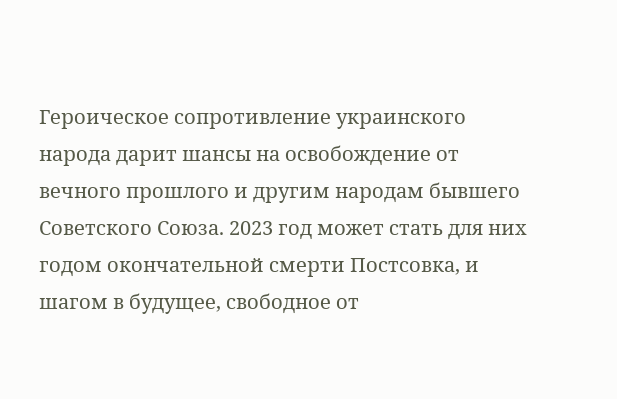Героическое сопротивление украинского народа дарит шансы на освобождение от вечного прошлого и другим народам бывшего Советского Союза. 2023 год может стать для них годом окончательной смерти Постсовка, и шагом в будущее, свободное от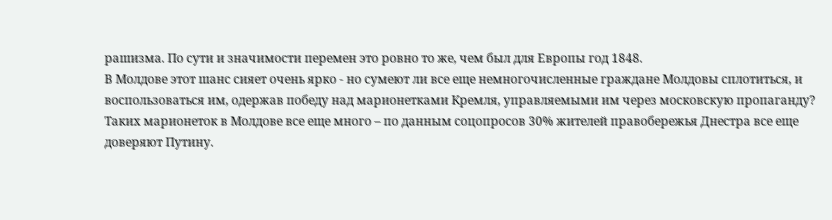рашизма. По сути и значимости перемен это ровно то же, чем был для Европы год 1848.
В Молдове этот шанс сияет очень ярко - но сумеют ли все еще немногочисленные граждане Молдовы сплотиться, и воспользоваться им, одержав победу над марионетками Кремля, управляемыми им через московскую пропаганду? Таких марионеток в Молдове все еще много – по данным соцопросов 30% жителей правобережья Днестра все еще доверяют Путину.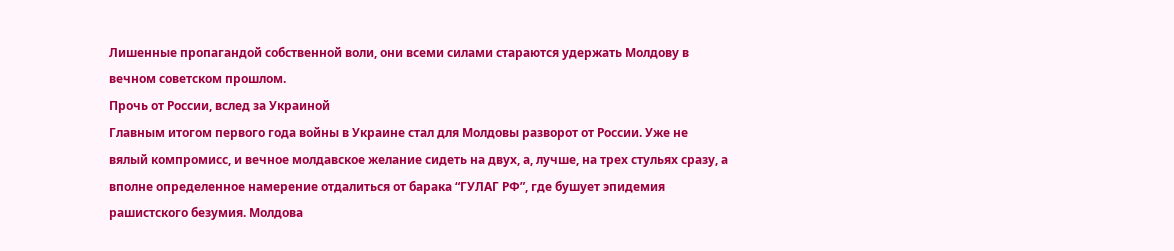Лишенные пропагандой собственной воли, они всеми силами стараются удержать Молдову в вечном советском прошлом.
Прочь от России, вслед за Украиной
Главным итогом первого года войны в Украине стал для Молдовы разворот от России. Уже не вялый компромисс, и вечное молдавское желание сидеть на двух, а, лучше, на трех стульях сразу, а вполне определенное намерение отдалиться от барака “ГУЛАГ РФ”, где бушует эпидемия рашистского безумия. Молдова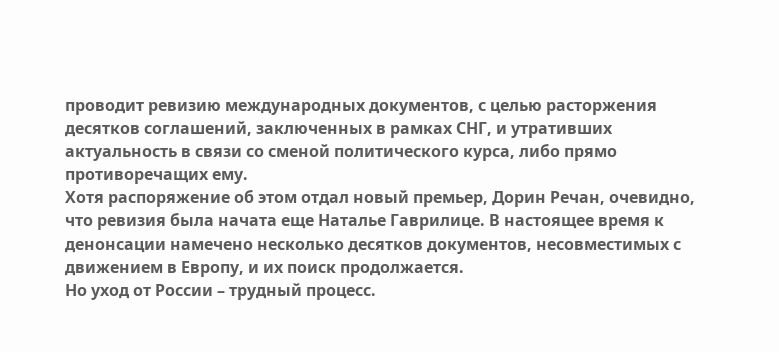проводит ревизию международных документов, с целью расторжения десятков соглашений, заключенных в рамках СНГ, и утративших актуальность в связи со сменой политического курса, либо прямо противоречащих ему.
Хотя распоряжение об этом отдал новый премьер, Дорин Речан, очевидно, что ревизия была начата еще Наталье Гаврилице. В настоящее время к денонсации намечено несколько десятков документов, несовместимых с движением в Европу, и их поиск продолжается.
Но уход от России – трудный процесс.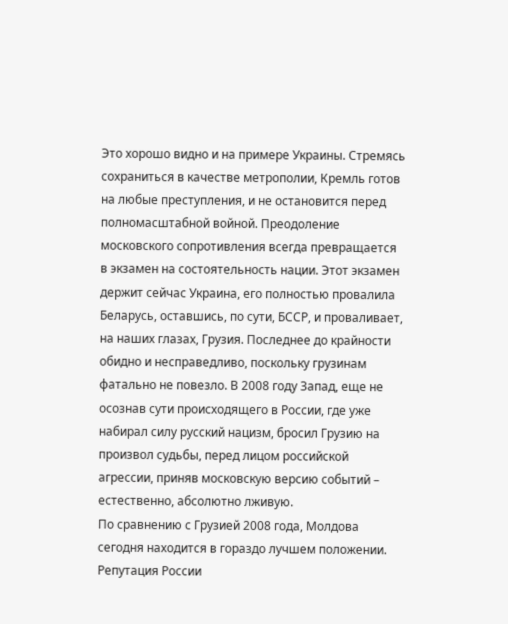Это хорошо видно и на примере Украины. Стремясь сохраниться в качестве метрополии, Кремль готов на любые преступления, и не остановится перед полномасштабной войной. Преодоление московского сопротивления всегда превращается в экзамен на состоятельность нации. Этот экзамен держит сейчас Украина, его полностью провалила Беларусь, оставшись, по сути, БССР, и проваливает, на наших глазах, Грузия. Последнее до крайности обидно и несправедливо, поскольку грузинам фатально не повезло. В 2008 году Запад, еще не осознав сути происходящего в России, где уже набирал силу русский нацизм, бросил Грузию на произвол судьбы, перед лицом российской агрессии, приняв московскую версию событий – естественно, абсолютно лживую.
По сравнению с Грузией 2008 года, Молдова сегодня находится в гораздо лучшем положении. Репутация России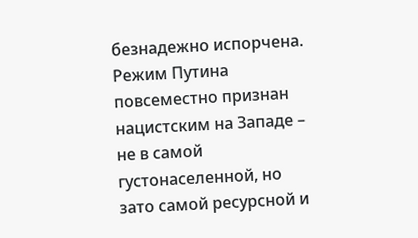безнадежно испорчена. Режим Путина повсеместно признан нацистским на Западе – не в самой густонаселенной, но зато самой ресурсной и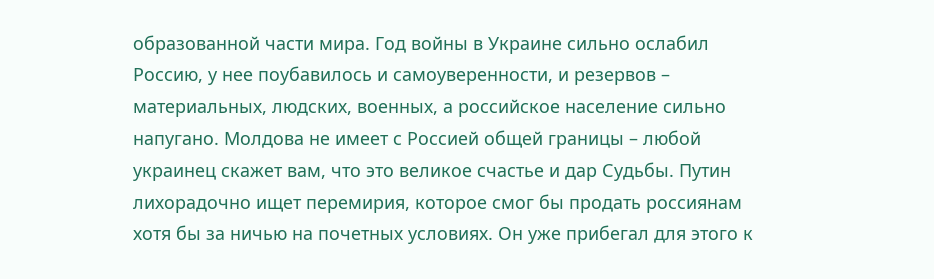образованной части мира. Год войны в Украине сильно ослабил Россию, у нее поубавилось и самоуверенности, и резервов – материальных, людских, военных, а российское население сильно напугано. Молдова не имеет с Россией общей границы – любой украинец скажет вам, что это великое счастье и дар Судьбы. Путин лихорадочно ищет перемирия, которое смог бы продать россиянам хотя бы за ничью на почетных условиях. Он уже прибегал для этого к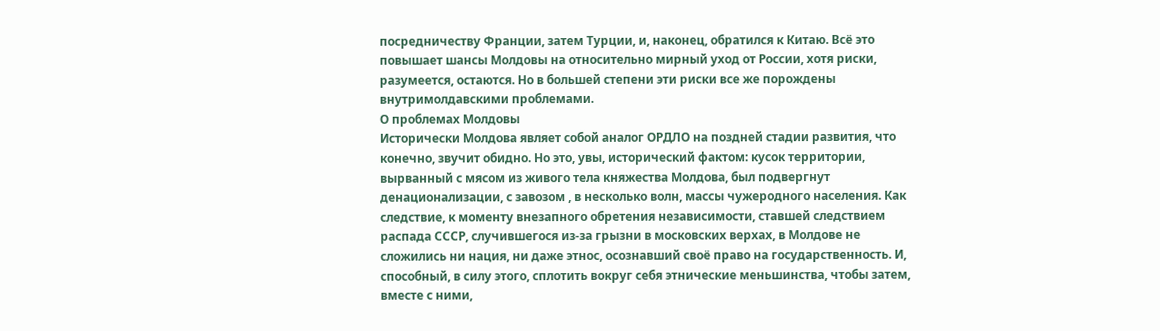посредничеству Франции, затем Турции, и, наконец, обратился к Китаю. Всё это повышает шансы Молдовы на относительно мирный уход от России, хотя риски, разумеется, остаются. Но в большей степени эти риски все же порождены внутримолдавскими проблемами.
О проблемах Молдовы
Исторически Молдова являет собой аналог ОРДЛО на поздней стадии развития, что конечно, звучит обидно. Но это, увы, исторический фактом: кусок территории, вырванный с мясом из живого тела княжества Молдова, был подвергнут денационализации, с завозом , в несколько волн, массы чужеродного населения. Как следствие, к моменту внезапного обретения независимости, ставшей следствием распада СССР, случившегося из-за грызни в московских верхах, в Молдове не сложились ни нация, ни даже этнос, осознавший своё право на государственность. И, способный, в силу этого, сплотить вокруг себя этнические меньшинства, чтобы затем, вместе с ними,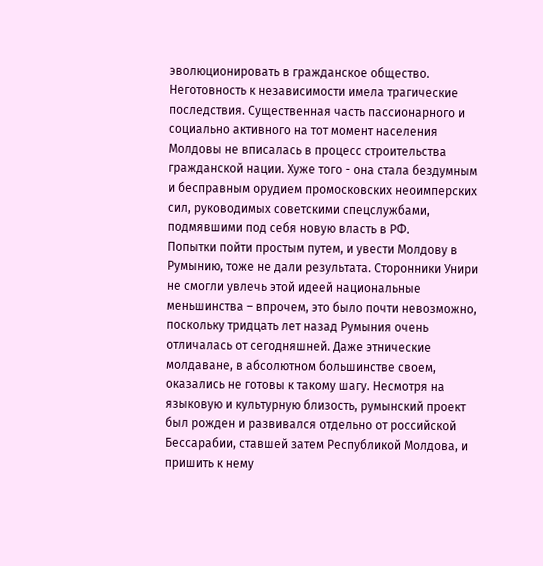эволюционировать в гражданское общество.
Неготовность к независимости имела трагические последствия. Существенная часть пассионарного и социально активного на тот момент населения Молдовы не вписалась в процесс строительства гражданской нации. Хуже того - она стала бездумным и бесправным орудием промосковских неоимперских сил, руководимых советскими спецслужбами, подмявшими под себя новую власть в РФ.
Попытки пойти простым путем, и увести Молдову в Румынию, тоже не дали результата. Сторонники Унири не смогли увлечь этой идеей национальные меньшинства – впрочем, это было почти невозможно, поскольку тридцать лет назад Румыния очень отличалась от сегодняшней. Даже этнические молдаване, в абсолютном большинстве своем, оказались не готовы к такому шагу. Несмотря на языковую и культурную близость, румынский проект был рожден и развивался отдельно от российской Бессарабии, ставшей затем Республикой Молдова, и пришить к нему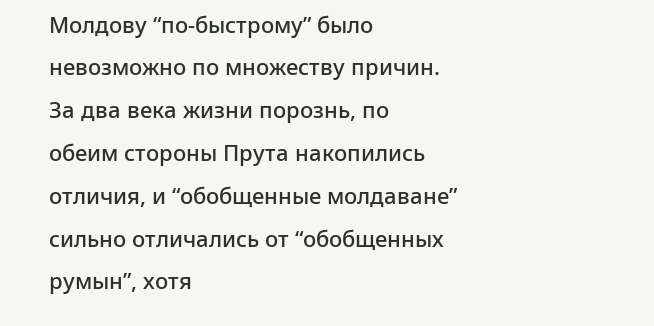Молдову “по-быстрому” было невозможно по множеству причин. За два века жизни порознь, по обеим стороны Прута накопились отличия, и “обобщенные молдаване” сильно отличались от “обобщенных румын”, хотя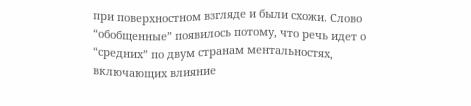при поверхностном взгляде и были схожи. Слово “обобщенные” появилось потому, что речь идет о “средних” по двум странам ментальностях, включающих влияние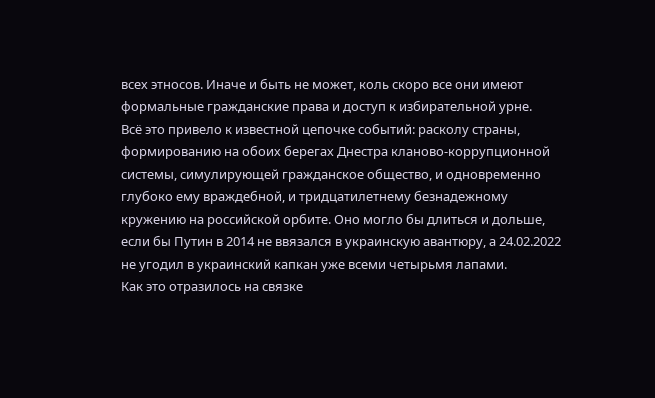всех этносов. Иначе и быть не может, коль скоро все они имеют формальные гражданские права и доступ к избирательной урне.
Всё это привело к известной цепочке событий: расколу страны, формированию на обоих берегах Днестра кланово-коррупционной системы, симулирующей гражданское общество, и одновременно глубоко ему враждебной, и тридцатилетнему безнадежному кружению на российской орбите. Оно могло бы длиться и дольше, если бы Путин в 2014 не ввязался в украинскую авантюру, а 24.02.2022 не угодил в украинский капкан уже всеми четырьмя лапами.
Как это отразилось на связке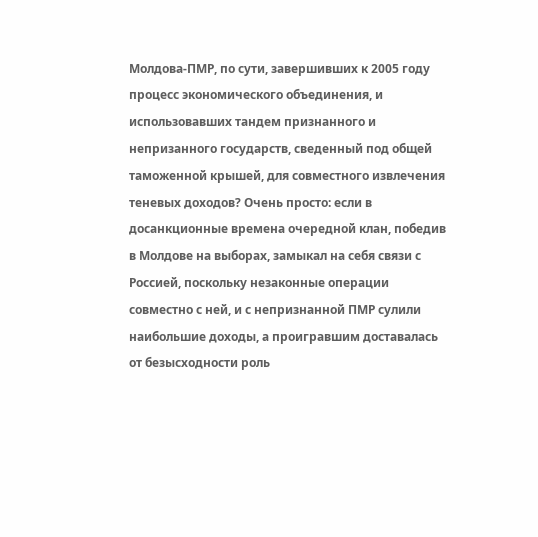Молдова-ПМР, по сути, завершивших к 2005 году процесс экономического объединения, и использовавших тандем признанного и непризанного государств, сведенный под общей таможенной крышей, для совместного извлечения теневых доходов? Очень просто: если в досанкционные времена очередной клан, победив в Молдове на выборах, замыкал на себя связи с Россией, поскольку незаконные операции совместно с ней, и с непризнанной ПМР сулили наибольшие доходы, а проигравшим доставалась от безысходности роль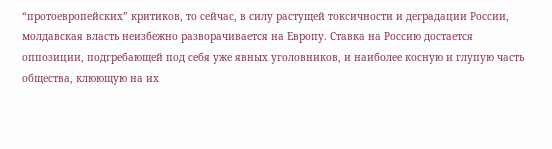“протоевропейских” критиков, то сейчас, в силу растущей токсичности и деградации России, молдавская власть неизбежно разворачивается на Европу. Ставка на Россию достается оппозиции, подгребающей под себя уже явных уголовников, и наиболее косную и глупую часть общества, клюющую на их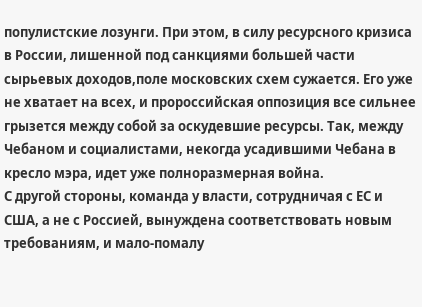популистские лозунги. При этом, в силу ресурсного кризиса в России, лишенной под санкциями большей части сырьевых доходов,поле московских схем сужается. Его уже не хватает на всех, и пророссийская оппозиция все сильнее грызется между собой за оскудевшие ресурсы. Так, между Чебаном и социалистами, некогда усадившими Чебана в кресло мэра, идет уже полноразмерная война.
С другой стороны, команда у власти, сотрудничая с ЕС и США, а не с Россией, вынуждена соответствовать новым требованиям, и мало-помалу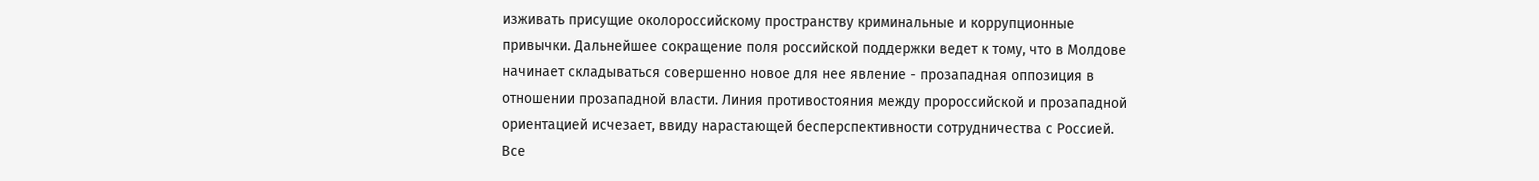изживать присущие околороссийскому пространству криминальные и коррупционные привычки. Дальнейшее сокращение поля российской поддержки ведет к тому, что в Молдове начинает складываться совершенно новое для нее явление - прозападная оппозиция в отношении прозападной власти. Линия противостояния между пророссийской и прозападной ориентацией исчезает, ввиду нарастающей бесперспективности сотрудничества с Россией.
Все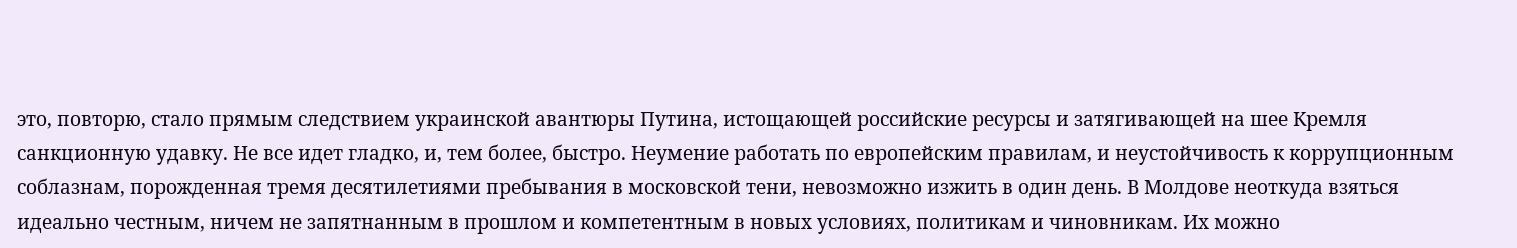это, повторю, стало прямым следствием украинской авантюры Путина, истощающей российские ресурсы и затягивающей на шее Кремля санкционную удавку. Не все идет гладко, и, тем более, быстро. Неумение работать по европейским правилам, и неустойчивость к коррупционным соблазнам, порожденная тремя десятилетиями пребывания в московской тени, невозможно изжить в один день. В Молдове неоткуда взяться идеально честным, ничем не запятнанным в прошлом и компетентным в новых условиях, политикам и чиновникам. Их можно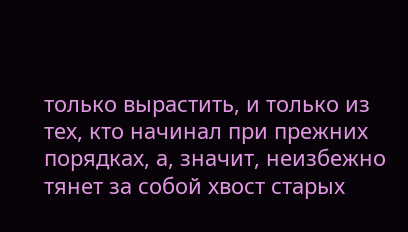только вырастить, и только из тех, кто начинал при прежних порядках, а, значит, неизбежно тянет за собой хвост старых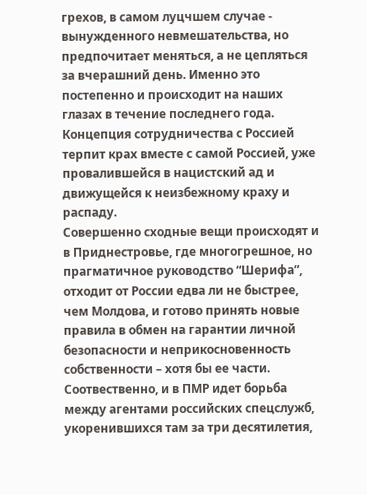грехов, в самом луцчшем случае - вынужденного невмешательства, но предпочитает меняться, а не цепляться за вчерашний день. Именно это постепенно и происходит на наших глазах в течение последнего года. Концепция сотрудничества с Россией терпит крах вместе с самой Россией, уже провалившейся в нацистский ад и движущейся к неизбежному краху и распаду.
Совершенно сходные вещи происходят и в Приднестровье, где многогрешное, но прагматичное руководство “Шерифа”, отходит от России едва ли не быстрее, чем Молдова, и готово принять новые правила в обмен на гарантии личной безопасности и неприкосновенность собственности – хотя бы ее части. Соотвественно, и в ПМР идет борьба между агентами российских спецслужб, укоренившихся там за три десятилетия,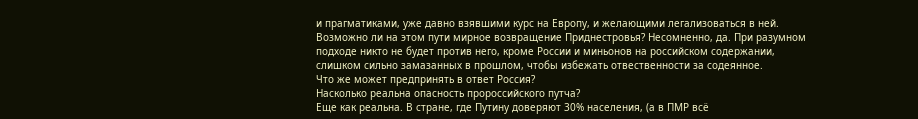и прагматиками, уже давно взявшими курс на Европу, и желающими легализоваться в ней. Возможно ли на этом пути мирное возвращение Приднестровья? Несомненно, да. При разумном подходе никто не будет против него, кроме России и миньонов на российском содержании, слишком сильно замазанных в прошлом, чтобы избежать отвественности за содеянное.
Что же может предпринять в ответ Россия?
Насколько реальна опасность пророссийского путча?
Еще как реальна. В стране, где Путину доверяют 30% населения, (а в ПМР всё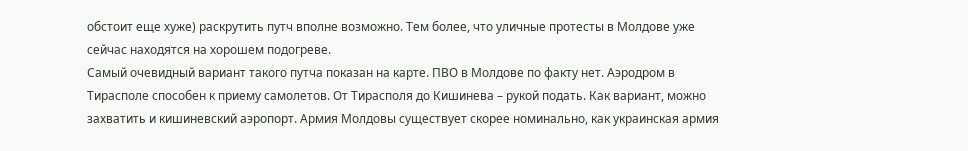обстоит еще хуже) раскрутить путч вполне возможно. Тем более, что уличные протесты в Молдове уже сейчас находятся на хорошем подогреве.
Самый очевидный вариант такого путча показан на карте. ПВО в Молдове по факту нет. Аэродром в Тирасполе способен к приему самолетов. От Тирасполя до Кишинева – рукой подать. Как вариант, можно захватить и кишиневский аэропорт. Армия Молдовы существует скорее номинально, как украинская армия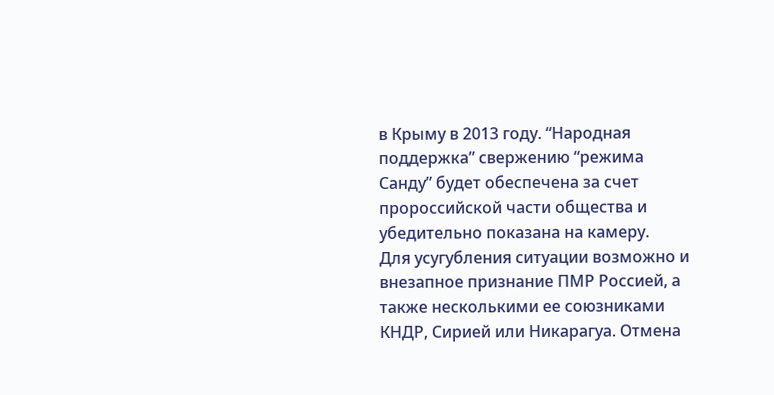в Крыму в 2013 году. “Народная поддержка” свержению “режима Санду” будет обеспечена за счет пророссийской части общества и убедительно показана на камеру.
Для усугубления ситуации возможно и внезапное признание ПМР Россией, а также несколькими ее союзниками КНДР, Сирией или Никарагуа. Отмена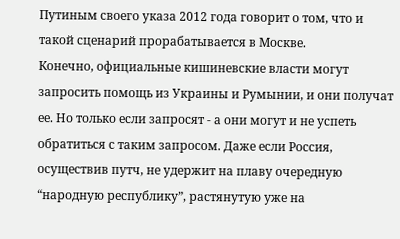Путиным своего указа 2012 года говорит о том, что и такой сценарий прорабатывается в Москве.
Конечно, официальные кишиневские власти могут запросить помощь из Украины и Румынии, и они получат ее. Но только если запросят - а они могут и не успеть обратиться с таким запросом. Даже если Россия, осуществив путч, не удержит на плаву очередную “народную республику”, растянутую уже на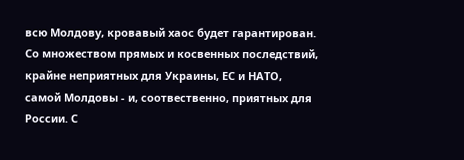всю Молдову, кровавый хаос будет гарантирован. Со множеством прямых и косвенных последствий, крайне неприятных для Украины, ЕС и НАТО, самой Молдовы - и, соотвественно, приятных для России. С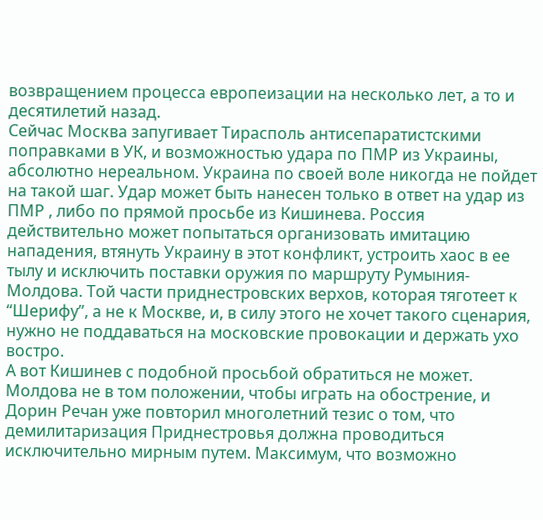возвращением процесса европеизации на несколько лет, а то и десятилетий назад.
Сейчас Москва запугивает Тирасполь антисепаратистскими поправками в УК, и возможностью удара по ПМР из Украины, абсолютно нереальном. Украина по своей воле никогда не пойдет на такой шаг. Удар может быть нанесен только в ответ на удар из ПМР , либо по прямой просьбе из Кишинева. Россия действительно может попытаться организовать имитацию нападения, втянуть Украину в этот конфликт, устроить хаос в ее тылу и исключить поставки оружия по маршруту Румыния-Молдова. Той части приднестровских верхов, которая тяготеет к “Шерифу”, а не к Москве, и, в силу этого не хочет такого сценария, нужно не поддаваться на московские провокации и держать ухо востро.
А вот Кишинев с подобной просьбой обратиться не может. Молдова не в том положении, чтобы играть на обострение, и Дорин Речан уже повторил многолетний тезис о том, что демилитаризация Приднестровья должна проводиться исключительно мирным путем. Максимум, что возможно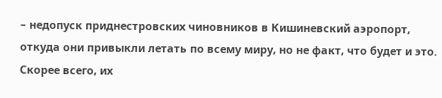– недопуск приднестровских чиновников в Кишиневский аэропорт, откуда они привыкли летать по всему миру, но не факт, что будет и это. Скорее всего, их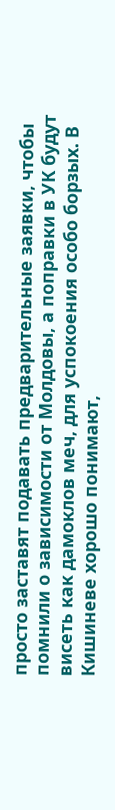просто заставят подавать предварительные заявки, чтобы помнили о зависимости от Молдовы, а поправки в УК будут висеть как дамоклов меч, для успокоения особо борзых. В Кишиневе хорошо понимают,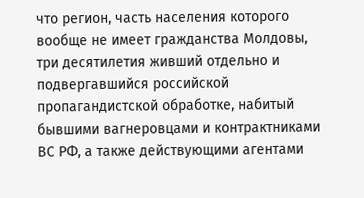что регион, часть населения которого вообще не имеет гражданства Молдовы, три десятилетия живший отдельно и подвергавшийся российской пропагандистской обработке, набитый бывшими вагнеровцами и контрактниками ВС РФ, а также действующими агентами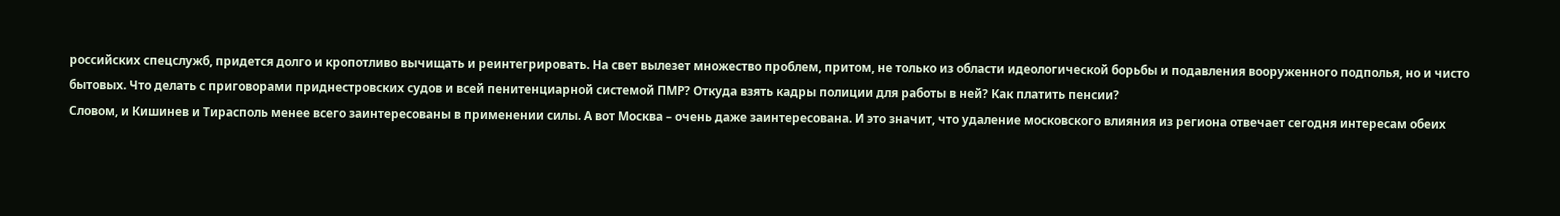российских спецслужб, придется долго и кропотливо вычищать и реинтегрировать. На свет вылезет множество проблем, притом, не только из области идеологической борьбы и подавления вооруженного подполья, но и чисто бытовых. Что делать с приговорами приднестровских судов и всей пенитенциарной системой ПМР? Откуда взять кадры полиции для работы в ней? Как платить пенсии?
Словом, и Кишинев и Тирасполь менее всего заинтересованы в применении силы. А вот Москва – очень даже заинтересована. И это значит, что удаление московского влияния из региона отвечает сегодня интересам обеих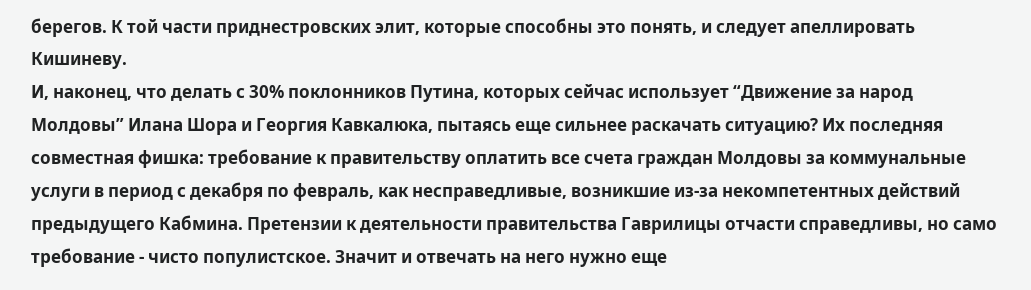берегов. К той части приднестровских элит, которые способны это понять, и следует апеллировать Кишиневу.
И, наконец, что делать с 30% поклонников Путина, которых сейчас использует “Движение за народ Молдовы” Илана Шора и Георгия Кавкалюка, пытаясь еще сильнее раскачать ситуацию? Их последняя совместная фишка: требование к правительству оплатить все счета граждан Молдовы за коммунальные услуги в период с декабря по февраль, как несправедливые, возникшие из-за некомпетентных действий предыдущего Кабмина. Претензии к деятельности правительства Гаврилицы отчасти справедливы, но само требование - чисто популистское. Значит и отвечать на него нужно еще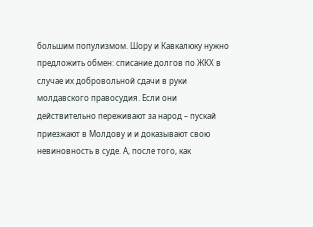большим популизмом. Шору и Кавкалюку нужно предложить обмен: списание долгов по ЖКХ в случае их добровольной сдачи в руки молдавского правосудия. Если они действительно переживают за народ – пускай приезжают в Молдову и и доказывают свою невиновность в суде. А, после того, как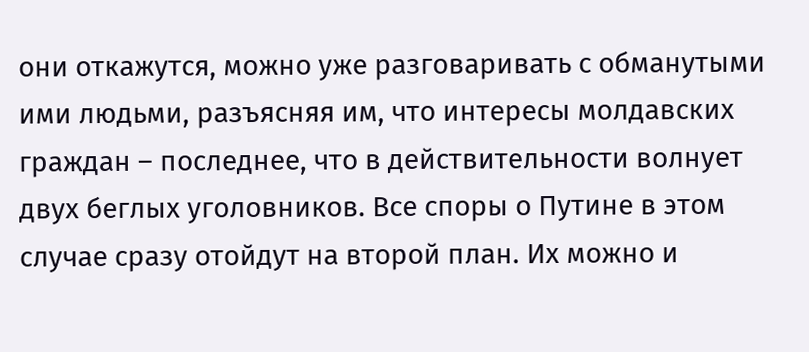они откажутся, можно уже разговаривать с обманутыми ими людьми, разъясняя им, что интересы молдавских граждан – последнее, что в действительности волнует двух беглых уголовников. Все споры о Путине в этом случае сразу отойдут на второй план. Их можно и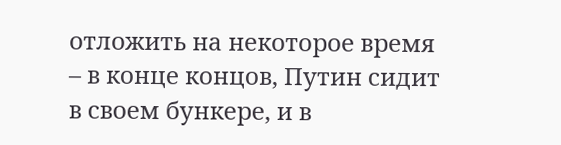отложить на некоторое время – в конце концов, Путин сидит в своем бункере, и в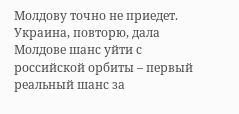Молдову точно не приедет.
Украина, повторю, дала Молдове шанс уйти с российской орбиты – первый реальный шанс за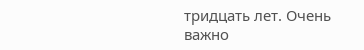тридцать лет. Очень важно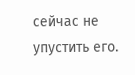сейчас не упустить его.